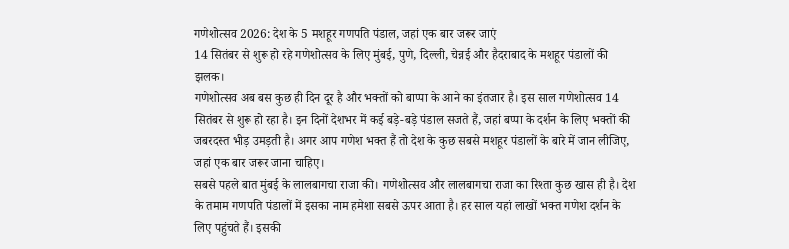गणेशोत्सव 2026: देश के 5 मशहूर गणपति पंडाल, जहां एक बार जरूर जाएं
14 सितंबर से शुरू हो रहे गणेशोत्सव के लिए मुंबई, पुणे, दिल्ली, चेन्नई और हैदराबाद के मशहूर पंडालों की झलक।
गणेशोत्सव अब बस कुछ ही दिन दूर है और भक्तों को बाप्पा के आने का इंतजार है। इस साल गणेशोत्सव 14 सितंबर से शुरू हो रहा है। इन दिनों देशभर में कई बड़े-बड़े पंडाल सजते हैं, जहां बप्पा के दर्शन के लिए भक्तों की जबरदस्त भीड़ उमड़ती है। अगर आप गणेश भक्त हैं तो देश के कुछ सबसे मशहूर पंडालों के बारे में जान लीजिए, जहां एक बार जरूर जाना चाहिए।
सबसे पहले बात मुंबई के लालबागचा राजा की। गणेशोत्सव और लालबागचा राजा का रिश्ता कुछ खास ही है। देश के तमाम गणपति पंडालों में इसका नाम हमेशा सबसे ऊपर आता है। हर साल यहां लाखों भक्त गणेश दर्शन के लिए पहुंचते हैं। इसकी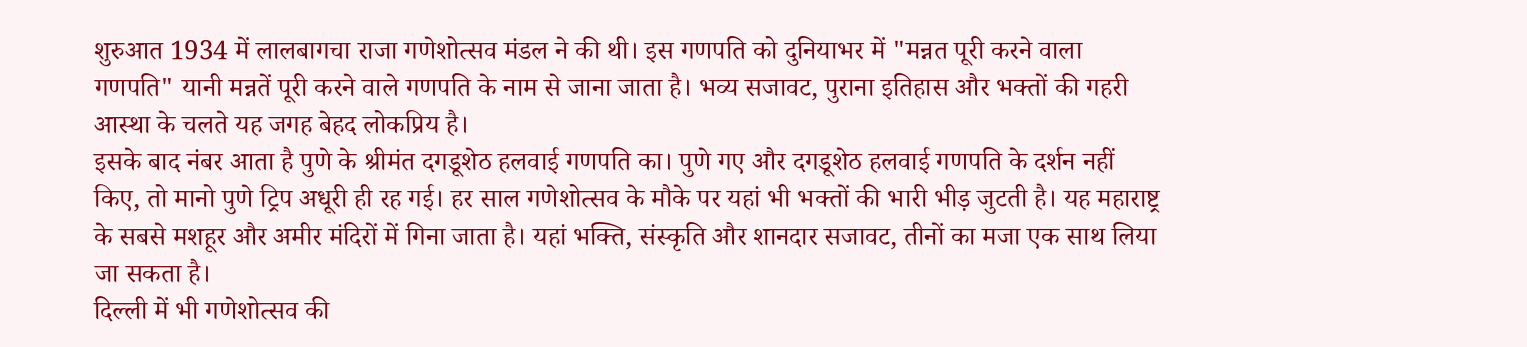शुरुआत 1934 में लालबागचा राजा गणेशोत्सव मंडल ने की थी। इस गणपति को दुनियाभर में "मन्नत पूरी करने वाला गणपति" यानी मन्नतें पूरी करने वाले गणपति के नाम से जाना जाता है। भव्य सजावट, पुराना इतिहास और भक्तों की गहरी आस्था के चलते यह जगह बेहद लोकप्रिय है।
इसके बाद नंबर आता है पुणे के श्रीमंत दगडूशेठ हलवाई गणपति का। पुणे गए और दगडूशेठ हलवाई गणपति के दर्शन नहीं किए, तो मानो पुणे ट्रिप अधूरी ही रह गई। हर साल गणेशोत्सव के मौके पर यहां भी भक्तों की भारी भीड़ जुटती है। यह महाराष्ट्र के सबसे मशहूर और अमीर मंदिरों में गिना जाता है। यहां भक्ति, संस्कृति और शानदार सजावट, तीनों का मजा एक साथ लिया जा सकता है।
दिल्ली में भी गणेशोत्सव की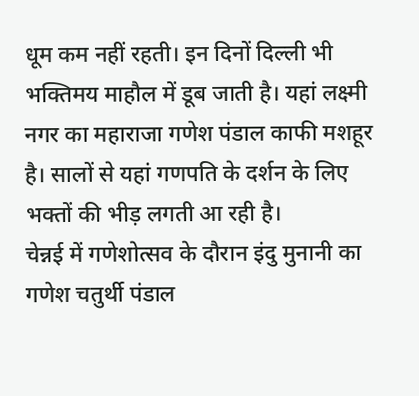धूम कम नहीं रहती। इन दिनों दिल्ली भी भक्तिमय माहौल में डूब जाती है। यहां लक्ष्मी नगर का महाराजा गणेश पंडाल काफी मशहूर है। सालों से यहां गणपति के दर्शन के लिए भक्तों की भीड़ लगती आ रही है।
चेन्नई में गणेशोत्सव के दौरान इंदु मुनानी का गणेश चतुर्थी पंडाल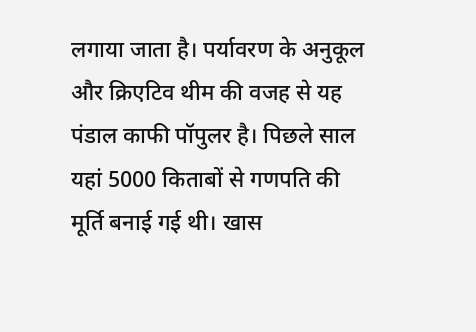लगाया जाता है। पर्यावरण के अनुकूल और क्रिएटिव थीम की वजह से यह पंडाल काफी पॉपुलर है। पिछले साल यहां 5000 किताबों से गणपति की मूर्ति बनाई गई थी। खास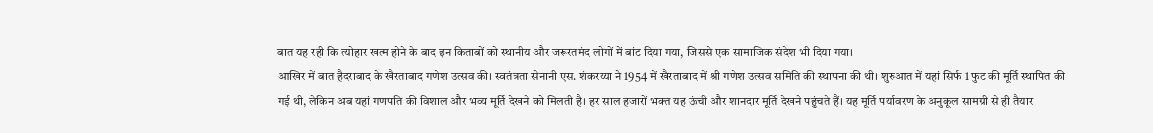बात यह रही कि त्योहार खत्म होने के बाद इन किताबों को स्थानीय और जरूरतमंद लोगों में बांट दिया गया, जिससे एक सामाजिक संदेश भी दिया गया।
आखिर में बात हैदराबाद के खैरताबाद गणेश उत्सव की। स्वतंत्रता सेनानी एस. शंकरय्या ने 1954 में खैरताबाद में श्री गणेश उत्सव समिति की स्थापना की थी। शुरुआत में यहां सिर्फ 1 फुट की मूर्ति स्थापित की गई थी, लेकिन अब यहां गणपति की विशाल और भव्य मूर्ति देखने को मिलती है। हर साल हजारों भक्त यह ऊंची और शानदार मूर्ति देखने पहुंचते हैं। यह मूर्ति पर्यावरण के अनुकूल सामग्री से ही तैयार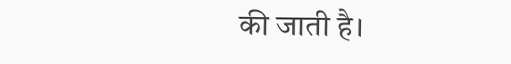की जाती है।